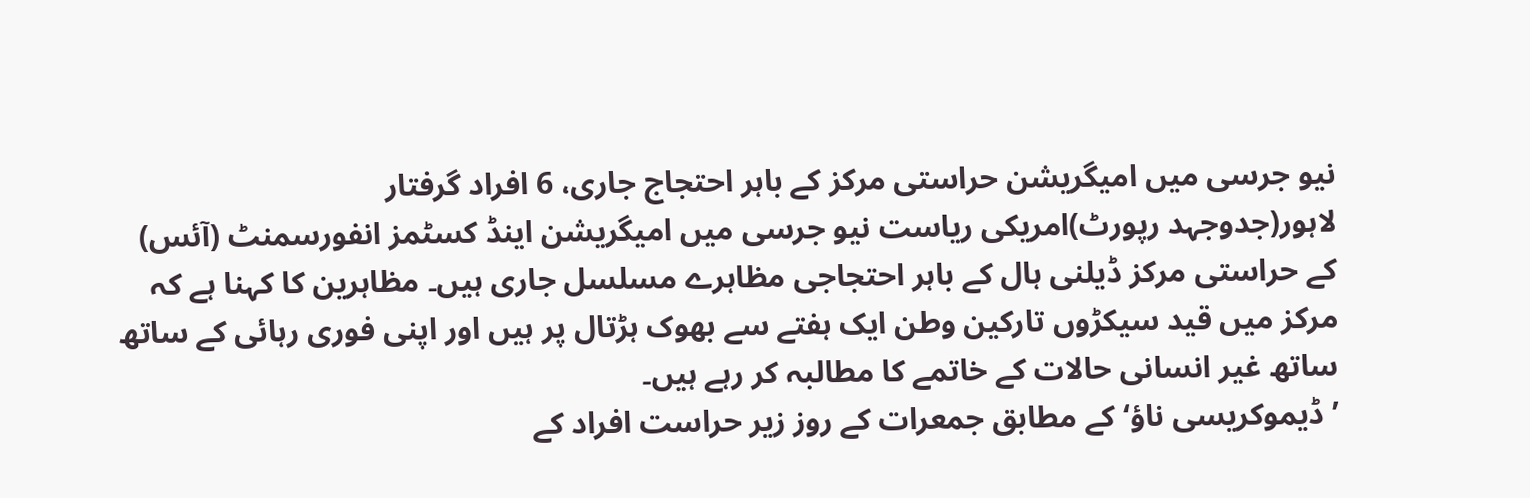نیو جرسی میں امیگریشن حراستی مرکز کے باہر احتجاج جاری، 6 افراد گرفتار
لاہور(جدوجہد رپورٹ)امریکی ریاست نیو جرسی میں امیگریشن اینڈ کسٹمز انفورسمنٹ (آئس) کے حراستی مرکز ڈیلنی ہال کے باہر احتجاجی مظاہرے مسلسل جاری ہیں۔ مظاہرین کا کہنا ہے کہ مرکز میں قید سیکڑوں تارکین وطن ایک ہفتے سے بھوک ہڑتال پر ہیں اور اپنی فوری رہائی کے ساتھ ساتھ غیر انسانی حالات کے خاتمے کا مطالبہ کر رہے ہیں۔
’ڈیموکریسی ناؤ‘ کے مطابق جمعرات کے روز زیر حراست افراد کے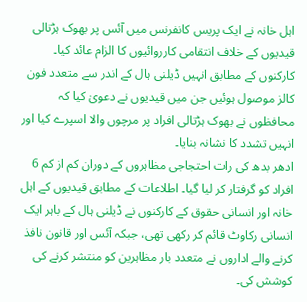اہل خانہ نے ایک پریس کانفرنس میں آئس پر بھوک ہڑتالی قیدیوں کے خلاف انتقامی کارروائیوں کا الزام عائد کیا۔ کارکنوں کے مطابق انہیں ڈیلنی ہال کے اندر سے متعدد فون کالز موصول ہوئیں جن میں قیدیوں نے دعویٰ کیا کہ محافظوں نے بھوک ہڑتالی افراد پر مرچوں والا اسپرے کیا اور انہیں تشدد کا نشانہ بنایا۔
ادھر بدھ کی رات احتجاجی مظاہروں کے دوران کم از کم 6 افراد کو گرفتار کر لیا گیا۔ اطلاعات کے مطابق قیدیوں کے اہل خانہ اور انسانی حقوق کے کارکنوں نے ڈیلنی ہال کے باہر ایک انسانی رکاوٹ قائم کر رکھی تھی، جبکہ آئس اور قانون نافذ کرنے والے اداروں نے متعدد بار مظاہرین کو منتشر کرنے کی کوشش کی۔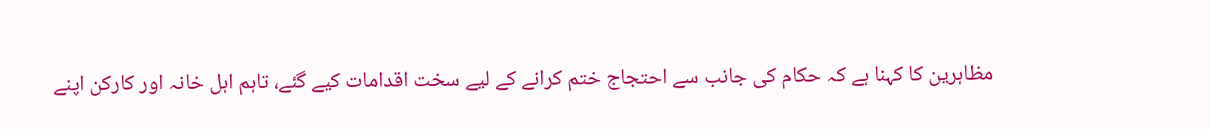مظاہرین کا کہنا ہے کہ حکام کی جانب سے احتجاج ختم کرانے کے لیے سخت اقدامات کیے گئے، تاہم اہل خانہ اور کارکن اپنے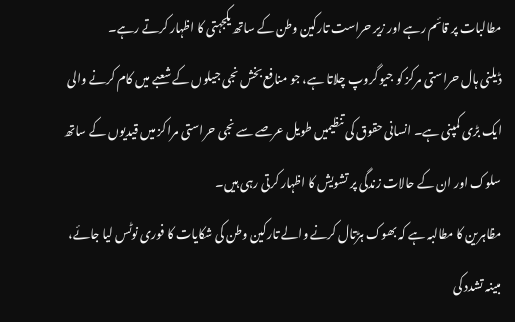مطالبات پر قائم رہے اور زیر حراست تارکین وطن کے ساتھ یکجہتی کا اظہار کرتے رہے۔
ڈیلنی ہال حراستی مرکز کو جیو گروپ چلاتا ہے، جو منافع بخش نجی جیلوں کے شعبے میں کام کرنے والی ایک بڑی کمپنی ہے۔ انسانی حقوق کی تنظیمیں طویل عرصے سے نجی حراستی مراکز میں قیدیوں کے ساتھ سلوک اور ان کے حالات زندگی پر تشویش کا اظہار کرتی رہی ہیں۔
مظاہرین کا مطالبہ ہے کہ بھوک ہڑتال کرنے والے تارکین وطن کی شکایات کا فوری نوٹس لیا جائے، مبینہ تشدد کی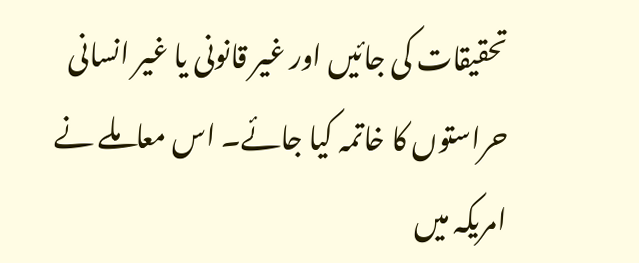تحقیقات کی جائیں اور غیر قانونی یا غیر انسانی حراستوں کا خاتمہ کیا جائے۔ اس معاملے نے امریکہ میں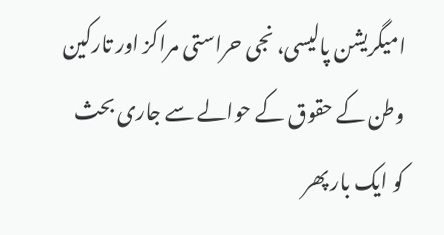امیگریشن پالیسی، نجی حراستی مراکز اور تارکین وطن کے حقوق کے حوالے سے جاری بحث کو ایک بار پھر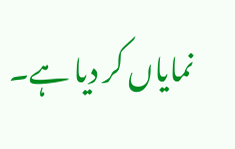نمایاں کر دیا ہے۔